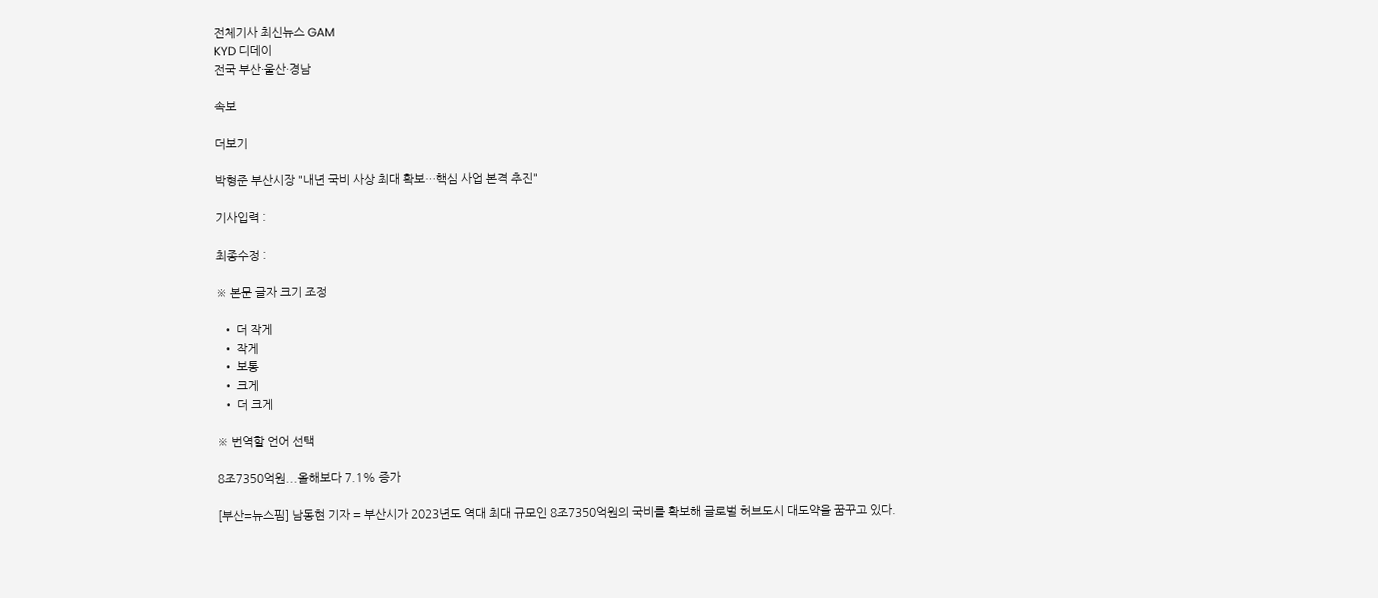전체기사 최신뉴스 GAM
KYD 디데이
전국 부산·울산·경남

속보

더보기

박형준 부산시장 "내년 국비 사상 최대 확보…핵심 사업 본격 추진"

기사입력 :

최종수정 :

※ 본문 글자 크기 조정

  • 더 작게
  • 작게
  • 보통
  • 크게
  • 더 크게

※ 번역할 언어 선택

8조7350억원...올해보다 7.1% 증가

[부산=뉴스핌] 남동현 기자 = 부산시가 2023년도 역대 최대 규모인 8조7350억원의 국비를 확보해 글로벌 허브도시 대도약을 꿈꾸고 있다.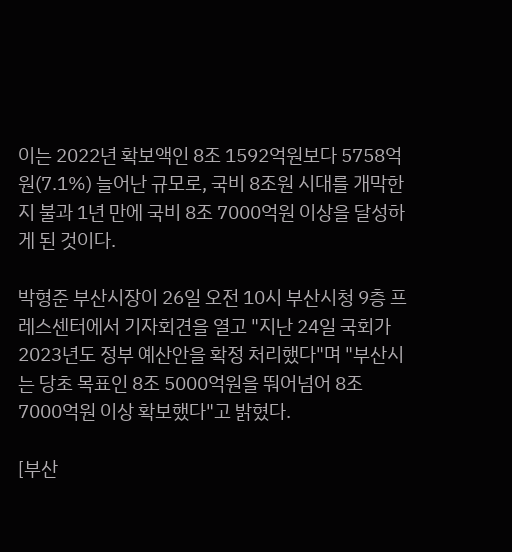이는 2022년 확보액인 8조 1592억원보다 5758억원(7.1%) 늘어난 규모로, 국비 8조원 시대를 개막한 지 불과 1년 만에 국비 8조 7000억원 이상을 달성하게 된 것이다.

박형준 부산시장이 26일 오전 10시 부산시청 9층 프레스센터에서 기자회견을 열고 "지난 24일 국회가 2023년도 정부 예산안을 확정 처리했다"며 "부산시는 당초 목표인 8조 5000억원을 뚸어넘어 8조 7000억원 이상 확보했다"고 밝혔다.

[부산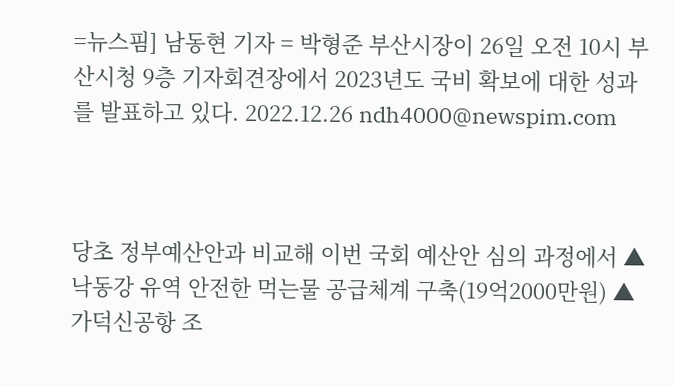=뉴스핌] 남동현 기자 = 박형준 부산시장이 26일 오전 10시 부산시청 9층 기자회견장에서 2023년도 국비 확보에 대한 성과를 발표하고 있다. 2022.12.26 ndh4000@newspim.com



당초 정부예산안과 비교해 이번 국회 예산안 심의 과정에서 ▲낙동강 유역 안전한 먹는물 공급체계 구축(19억2000만원) ▲ 가덕신공항 조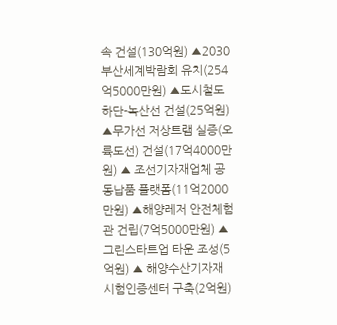속 건설(130억원) ▲2030부산세계박람회 유치(254억5000만원) ▲도시철도 하단-녹산선 건설(25억원) ▲무가선 저상트램 실증(오륙도선) 건설(17억4000만원) ▲ 조선기자재업체 공동납품 플랫폼(11억2000만원) ▲해양레저 안전체험관 건립(7억5000만원) ▲ 그린스타트업 타운 조성(5억원) ▲ 해양수산기자재 시험인증센터 구축(2억원)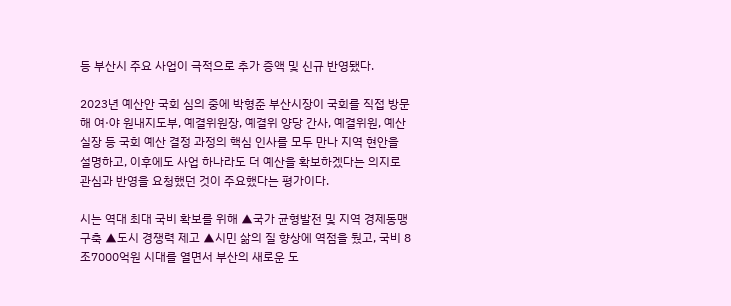등 부산시 주요 사업이 극적으로 추가 증액 및 신규 반영됐다.

2023년 예산안 국회 심의 중에 박형준 부산시장이 국회를 직접 방문해 여·야 원내지도부, 예결위원장, 예결위 양당 간사, 예결위원, 예산실장 등 국회 예산 결정 과정의 핵심 인사를 모두 만나 지역 현안을 설명하고, 이후에도 사업 하나라도 더 예산을 확보하겠다는 의지로 관심과 반영을 요청했던 것이 주요했다는 평가이다.

시는 역대 최대 국비 확보를 위해 ▲국가 균형발전 및 지역 경제동맹 구축 ▲도시 경쟁력 제고 ▲시민 삶의 질 향상에 역점을 뒀고, 국비 8조7000억원 시대를 열면서 부산의 새로운 도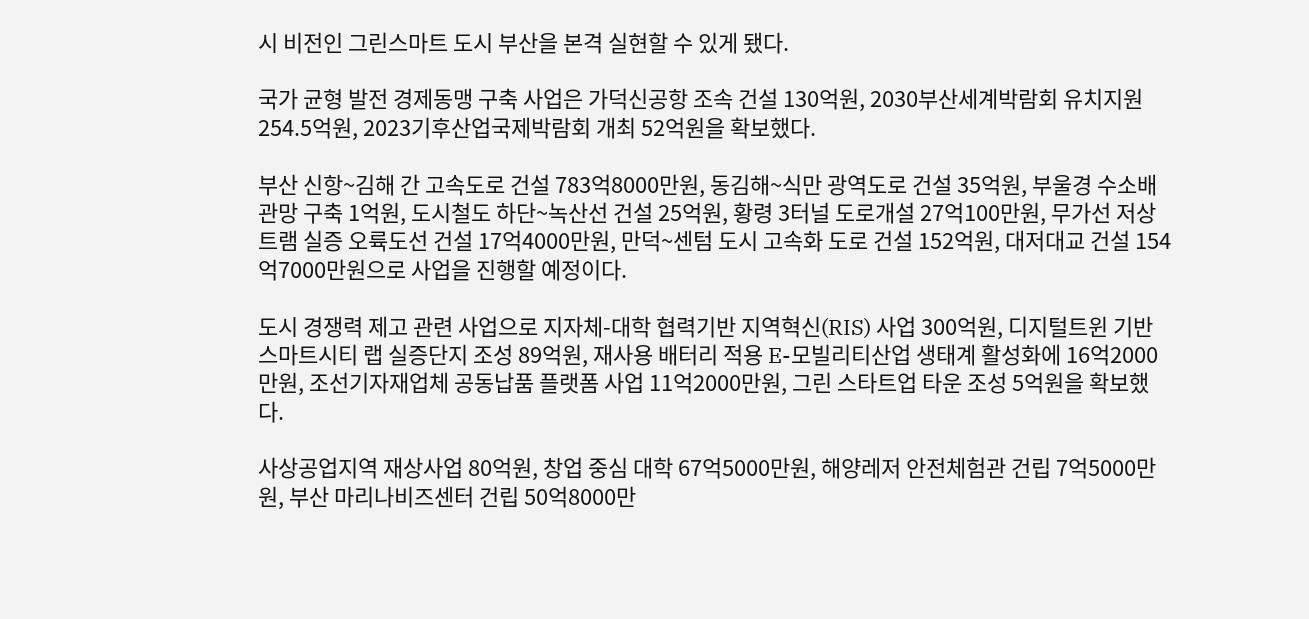시 비전인 그린스마트 도시 부산을 본격 실현할 수 있게 됐다.

국가 균형 발전 경제동맹 구축 사업은 가덕신공항 조속 건설 130억원, 2030부산세계박람회 유치지원 254.5억원, 2023기후산업국제박람회 개최 52억원을 확보했다.

부산 신항~김해 간 고속도로 건설 783억8000만원, 동김해~식만 광역도로 건설 35억원, 부울경 수소배관망 구축 1억원, 도시철도 하단~녹산선 건설 25억원, 황령 3터널 도로개설 27억100만원, 무가선 저상 트램 실증 오륙도선 건설 17억4000만원, 만덕~센텀 도시 고속화 도로 건설 152억원, 대저대교 건설 154억7000만원으로 사업을 진행할 예정이다.

도시 경쟁력 제고 관련 사업으로 지자체-대학 협력기반 지역혁신(RIS) 사업 300억원, 디지털트윈 기반 스마트시티 랩 실증단지 조성 89억원, 재사용 배터리 적용 E-모빌리티산업 생태계 활성화에 16억2000만원, 조선기자재업체 공동납품 플랫폼 사업 11억2000만원, 그린 스타트업 타운 조성 5억원을 확보했다.

사상공업지역 재상사업 80억원, 창업 중심 대학 67억5000만원, 해양레저 안전체험관 건립 7억5000만원, 부산 마리나비즈센터 건립 50억8000만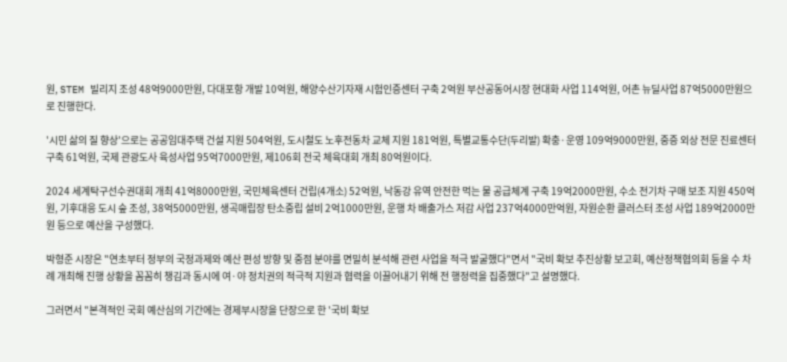원, STEM 빌리지 조성 48억9000만원, 다대포항 개발 10억원, 해양수산기자재 시험인증센터 구축 2억원 부산공동어시장 현대화 사업 114억원, 어촌 뉴딜사업 87억5000만원으로 진행한다.

'시민 삶의 질 향상'으로는 공공임대주택 건설 지원 504억원, 도시철도 노후전동차 교체 지원 181억원, 특별교통수단(두리발) 확충·운영 109억9000만원, 중증 외상 전문 진료센터 구축 61억원, 국제 관광도사 육성사업 95억7000만원, 제106회 전국 체육대회 개최 80억원이다.

2024 세계탁구선수권대회 개최 41억8000만원, 국민체육센터 건립(4개소) 52억원, 낙동강 유역 안전한 먹는 물 공급체계 구축 19억2000만원, 수소 전기차 구매 보조 지원 450억원, 기후대응 도시 숲 조성, 38억5000만원, 생곡매립장 탄소중립 설비 2억1000만원, 운행 차 배출가스 저감 사업 237억4000만억원, 자원순환 클러스터 조성 사업 189억2000만원 등으로 예산을 구성했다.

박형준 시장은 "연초부터 정부의 국정과제와 예산 편성 방향 및 중점 분야를 면밀히 분석해 관련 사업을 적극 발굴했다"면서 "국비 확보 추진상황 보고회, 예산정책협의회 등을 수 차례 개최해 진행 상황을 꼼꼼히 챙김과 동시에 여·야 정치권의 적극적 지원과 협력을 이끌어내기 위해 전 행정력을 집중했다"고 설명했다.

그러면서 "본격적인 국회 예산심의 기간에는 경제부시장을 단장으로 한 '국비 확보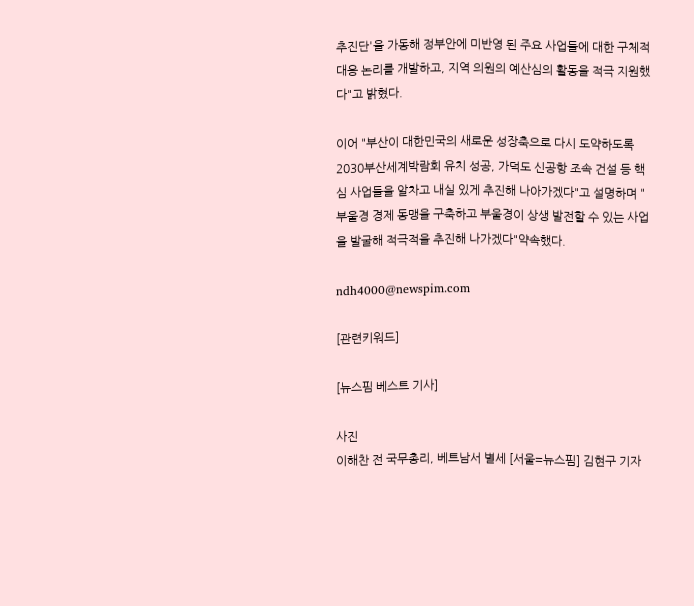추진단'을 가동해 정부안에 미반영 된 주요 사업들에 대한 구체적 대응 논리를 개발하고, 지역 의원의 예산심의 활동을 적극 지원했다"고 밝혔다.

이어 "부산이 대한민국의 새로운 성장축으로 다시 도약하도록 2030부산세계박람회 유치 성공, 가덕도 신공항 조속 건설 등 핵심 사업들을 알차고 내실 있게 추진해 나아가겠다"고 설명하며 "부울경 경제 동맹을 구축하고 부울경이 상생 발전할 수 있는 사업을 발굴해 적극적을 추진해 나가겠다"약속했다.

ndh4000@newspim.com

[관련키워드]

[뉴스핌 베스트 기사]

사진
이해찬 전 국무총리, 베트남서 별세 [서울=뉴스핌] 김현구 기자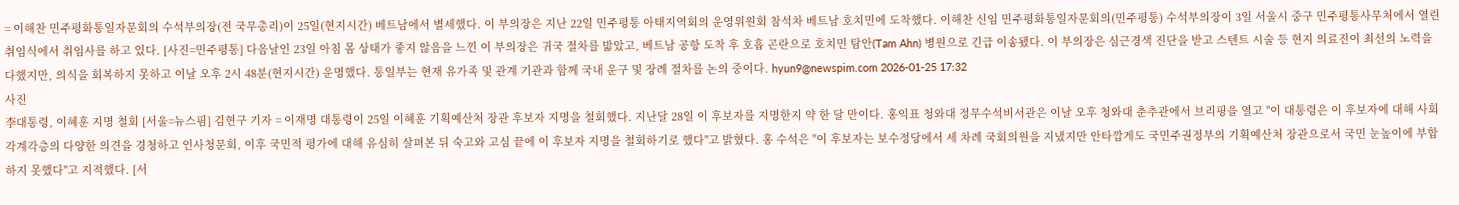= 이해찬 민주평화통일자문회의 수석부의장(전 국무총리)이 25일(현지시간) 베트남에서 별세했다. 이 부의장은 지난 22일 민주평통 아태지역회의 운영위원회 참석차 베트남 호치민에 도착했다. 이해찬 신임 민주평화통일자문회의(민주평통) 수석부의장이 3일 서울시 중구 민주평통사무처에서 열린 취임식에서 취임사를 하고 있다. [사진=민주평통] 다음날인 23일 아침 몸 상태가 좋지 않음을 느낀 이 부의장은 귀국 절차를 밟았고, 베트남 공항 도착 후 호흡 곤란으로 호치민 탐안(Tam Ahn) 병원으로 긴급 이송됐다. 이 부의장은 심근경색 진단을 받고 스텐트 시술 등 현지 의료진이 최선의 노력을 다했지만, 의식을 회복하지 못하고 이날 오후 2시 48분(현지시간) 운명했다. 통일부는 현재 유가족 및 관계 기관과 함께 국내 운구 및 장례 절차를 논의 중이다. hyun9@newspim.com 2026-01-25 17:32
사진
李대통령, 이혜훈 지명 철회 [서울=뉴스핌] 김현구 기자 = 이재명 대통령이 25일 이혜훈 기획예산처 장관 후보자 지명을 철회했다. 지난달 28일 이 후보자를 지명한지 약 한 달 만이다. 홍익표 청와대 정무수석비서관은 이날 오후 청와대 춘추관에서 브리핑을 열고 "이 대통령은 이 후보자에 대해 사회 각계각층의 다양한 의견을 경청하고 인사청문회, 이후 국민적 평가에 대해 유심히 살펴본 뒤 숙고와 고심 끝에 이 후보자 지명을 철회하기로 했다"고 밝혔다. 홍 수석은 "이 후보자는 보수정당에서 세 차례 국회의원을 지냈지만 안타깝게도 국민주권정부의 기획예산처 장관으로서 국민 눈높이에 부합하지 못했다"고 지적했다. [서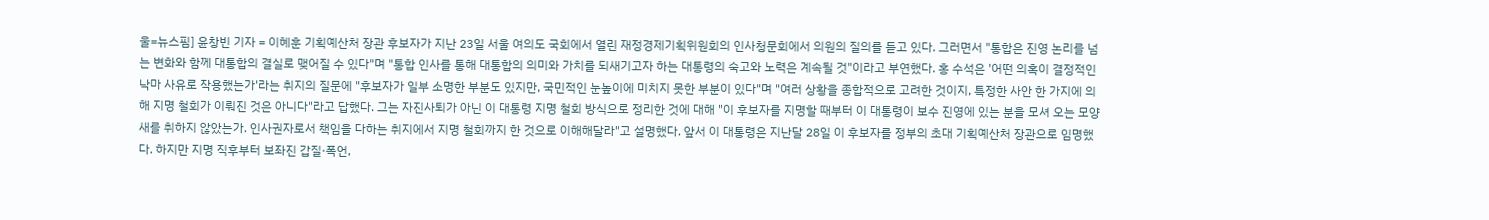울=뉴스핌] 윤창빈 기자 = 이혜훈 기획예산처 장관 후보자가 지난 23일 서울 여의도 국회에서 열린 재정경제기획위원회의 인사청문회에서 의원의 질의를 듣고 있다. 그러면서 "통합은 진영 논리를 넘는 변화와 함께 대통합의 결실로 맺어질 수 있다"며 "통합 인사를 통해 대통합의 의미와 가치를 되새기고자 하는 대통령의 숙고와 노력은 계속될 것"이라고 부연했다. 홍 수석은 '어떤 의혹이 결정적인 낙마 사유로 작용했는가'라는 취지의 질문에 "후보자가 일부 소명한 부분도 있지만, 국민적인 눈높이에 미치지 못한 부분이 있다"며 "여러 상황을 종합적으로 고려한 것이지, 특정한 사안 한 가지에 의해 지명 철회가 이뤄진 것은 아니다"라고 답했다. 그는 자진사퇴가 아닌 이 대통령 지명 철회 방식으로 정리한 것에 대해 "이 후보자를 지명할 때부터 이 대통령이 보수 진영에 있는 분을 모셔 오는 모양새를 취하지 않았는가. 인사권자로서 책임을 다하는 취지에서 지명 철회까지 한 것으로 이해해달라"고 설명했다. 앞서 이 대통령은 지난달 28일 이 후보자를 정부의 초대 기획예산처 장관으로 임명했다. 하지만 지명 직후부터 보좌진 갑질·폭언,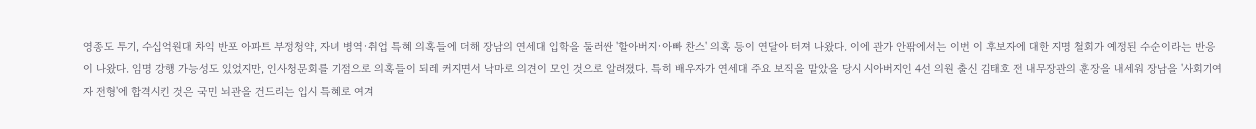영종도 투기, 수십억원대 차익 반포 아파트 부정청약, 자녀 병역·취업 특혜 의혹들에 더해 장남의 연세대 입학을 둘러싼 '할아버지·아빠 찬스' 의혹 등이 연달아 터져 나왔다. 이에 관가 안팎에서는 이번 이 후보자에 대한 지명 철회가 예정된 수순이라는 반응이 나왔다. 임명 강행 가능성도 있었지만, 인사청문회를 기점으로 의혹들이 되레 커지면서 낙마로 의견이 모인 것으로 알려졌다. 특히 배우자가 연세대 주요 보직을 맡았을 당시 시아버지인 4선 의원 출신 김태호 전 내무장관의 훈장을 내세워 장남을 '사회기여자 전형'에 합격시킨 것은 국민 뇌관을 건드리는 입시 특혜로 여겨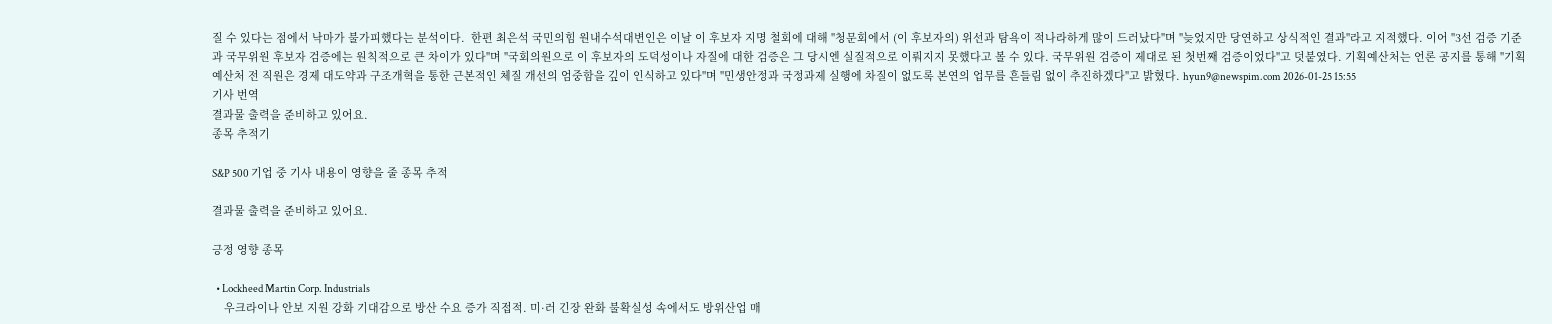질 수 있다는 점에서 낙마가 불가피했다는 분석이다.  한편 최은석 국민의힘 원내수석대변인은 이날 이 후보자 지명 철회에 대해 "청문회에서 (이 후보자의) 위선과 탐욕이 적나라하게 많이 드러났다"며 "늦었지만 당연하고 상식적인 결과"라고 지적했다. 이어 "3선 검증 기준과 국무위원 후보자 검증에는 원칙적으로 큰 차이가 있다"며 "국회의원으로 이 후보자의 도덕성이나 자질에 대한 검증은 그 당시엔 실질적으로 이뤄지지 못했다고 볼 수 있다. 국무위원 검증이 제대로 된 첫번째 검증이었다"고 덧붙였다. 기획예산처는 언론 공지를 통해 "기획예산처 전 직원은 경제 대도약과 구조개혁을 통한 근본적인 체질 개선의 엄중함을 깊이 인식하고 있다"며 "민생안정과 국정과제 실행에 차질이 없도록 본연의 업무를 흔들림 없이 추진하겠다"고 밝혔다. hyun9@newspim.com 2026-01-25 15:55
기사 번역
결과물 출력을 준비하고 있어요.
종목 추적기

S&P 500 기업 중 기사 내용이 영향을 줄 종목 추적

결과물 출력을 준비하고 있어요.

긍정 영향 종목

  • Lockheed Martin Corp. Industrials
    우크라이나 안보 지원 강화 기대감으로 방산 수요 증가 직접적. 미·러 긴장 완화 불확실성 속에서도 방위산업 매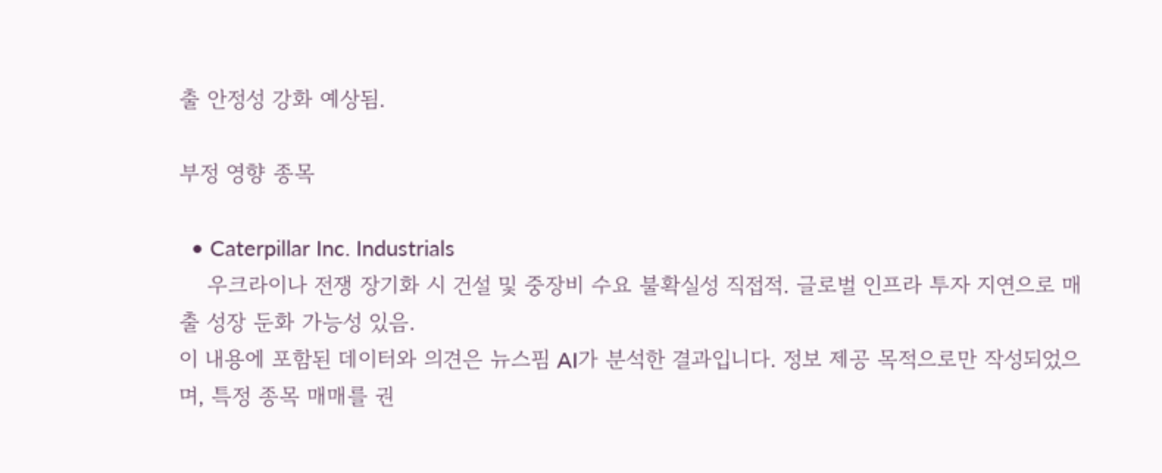출 안정성 강화 예상됨.

부정 영향 종목

  • Caterpillar Inc. Industrials
    우크라이나 전쟁 장기화 시 건설 및 중장비 수요 불확실성 직접적. 글로벌 인프라 투자 지연으로 매출 성장 둔화 가능성 있음.
이 내용에 포함된 데이터와 의견은 뉴스핌 AI가 분석한 결과입니다. 정보 제공 목적으로만 작성되었으며, 특정 종목 매매를 권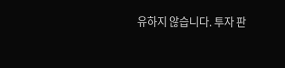유하지 않습니다. 투자 판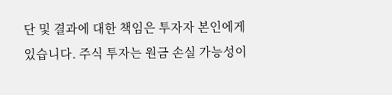단 및 결과에 대한 책임은 투자자 본인에게 있습니다. 주식 투자는 원금 손실 가능성이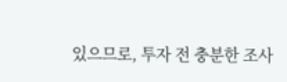있으므로, 투자 전 충분한 조사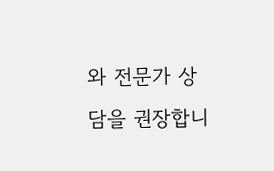와 전문가 상담을 권장합니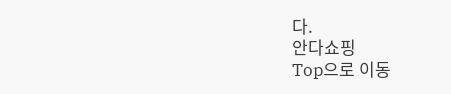다.
안다쇼핑
Top으로 이동